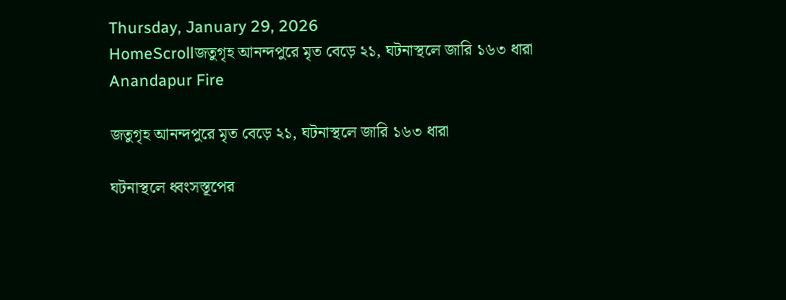Thursday, January 29, 2026
HomeScrollজতুগৃহ আনন্দপুরে মৃত বেড়ে ২১, ঘটনাস্থলে জারি ১৬৩ ধারা
Anandapur Fire

জতুগৃহ আনন্দপুরে মৃত বেড়ে ২১, ঘটনাস্থলে জারি ১৬৩ ধারা

ঘটনাস্থলে ধ্বংসস্তূপের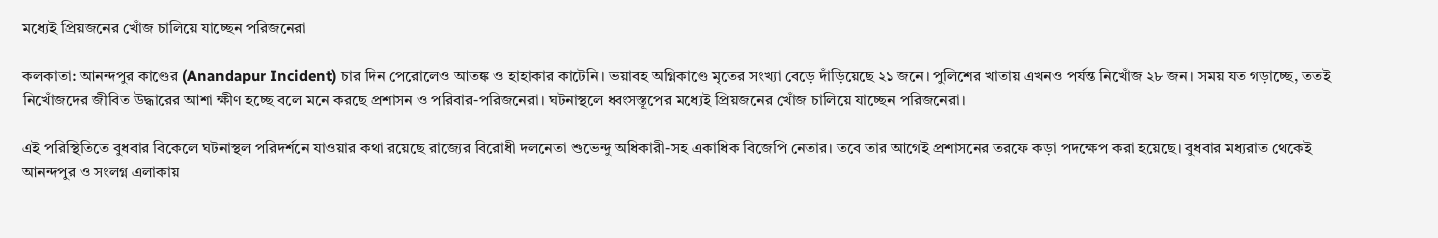মধ্যেই প্রিয়জনের খোঁজ চালিয়ে যাচ্ছেন পরিজনেরা

কলকাতা: আনন্দপুর কাণ্ডের (Anandapur Incident) চার দিন পেরোলেও আতঙ্ক ও হাহাকার কাটেনি। ভয়াবহ অগ্নিকাণ্ডে মৃতের সংখ্যা বেড়ে দাঁড়িয়েছে ২১ জনে। পুলিশের খাতায় এখনও পর্যন্ত নিখোঁজ ২৮ জন। সময় যত গড়াচ্ছে, ততই নিখোঁজদের জীবিত উদ্ধারের আশা ক্ষীণ হচ্ছে বলে মনে করছে প্রশাসন ও পরিবার-পরিজনেরা। ঘটনাস্থলে ধ্বংসস্তূপের মধ্যেই প্রিয়জনের খোঁজ চালিয়ে যাচ্ছেন পরিজনেরা।

এই পরিস্থিতিতে বুধবার বিকেলে ঘটনাস্থল পরিদর্শনে যাওয়ার কথা রয়েছে রাজ্যের বিরোধী দলনেতা শুভেন্দু অধিকারী-সহ একাধিক বিজেপি নেতার। তবে তার আগেই প্রশাসনের তরফে কড়া পদক্ষেপ করা হয়েছে। বুধবার মধ্যরাত থেকেই আনন্দপুর ও সংলগ্ন এলাকায়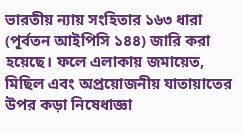ভারতীয় ন্যায় সংহিতার ১৬৩ ধারা (পূর্বতন আইপিসি ১৪৪) জারি করা হয়েছে। ফলে এলাকায় জমায়েত, মিছিল এবং অপ্রয়োজনীয় যাতায়াতের উপর কড়া নিষেধাজ্ঞা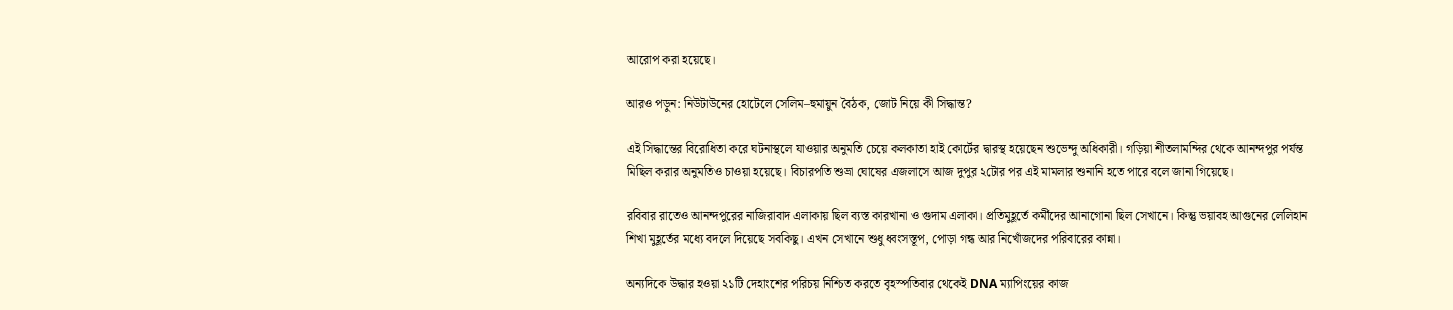আরোপ করা হয়েছে।

আরও পড়ুন: নিউটাউনের হোটেলে সেলিম–হুমায়ুন বৈঠক, জোট নিয়ে কী সিদ্ধান্ত?

এই সিদ্ধান্তের বিরোধিতা করে ঘটনাস্থলে যাওয়ার অনুমতি চেয়ে কলকাতা হাই কোর্টের দ্বারস্থ হয়েছেন শুভেন্দু অধিকারী। গড়িয়া শীতলামন্দির থেকে আনন্দপুর পর্যন্ত মিছিল করার অনুমতিও চাওয়া হয়েছে। বিচারপতি শুভ্রা ঘোষের এজলাসে আজ দুপুর ২টোর পর এই মামলার শুনানি হতে পারে বলে জানা গিয়েছে।

রবিবার রাতেও আনন্দপুরের নাজিরাবাদ এলাকায় ছিল ব্যস্ত কারখানা ও গুদাম এলাকা। প্রতিমুহূর্তে কর্মীদের আনাগোনা ছিল সেখানে। কিন্তু ভয়াবহ আগুনের লেলিহান শিখা মুহূর্তের মধ্যে বদলে দিয়েছে সবকিছু। এখন সেখানে শুধু ধ্বংসস্তূপ, পোড়া গন্ধ আর নিখোঁজদের পরিবারের কান্না।

অন্যদিকে উদ্ধার হওয়া ২১টি দেহাংশের পরিচয় নিশ্চিত করতে বৃহস্পতিবার থেকেই DNA ম্যাপিংয়ের কাজ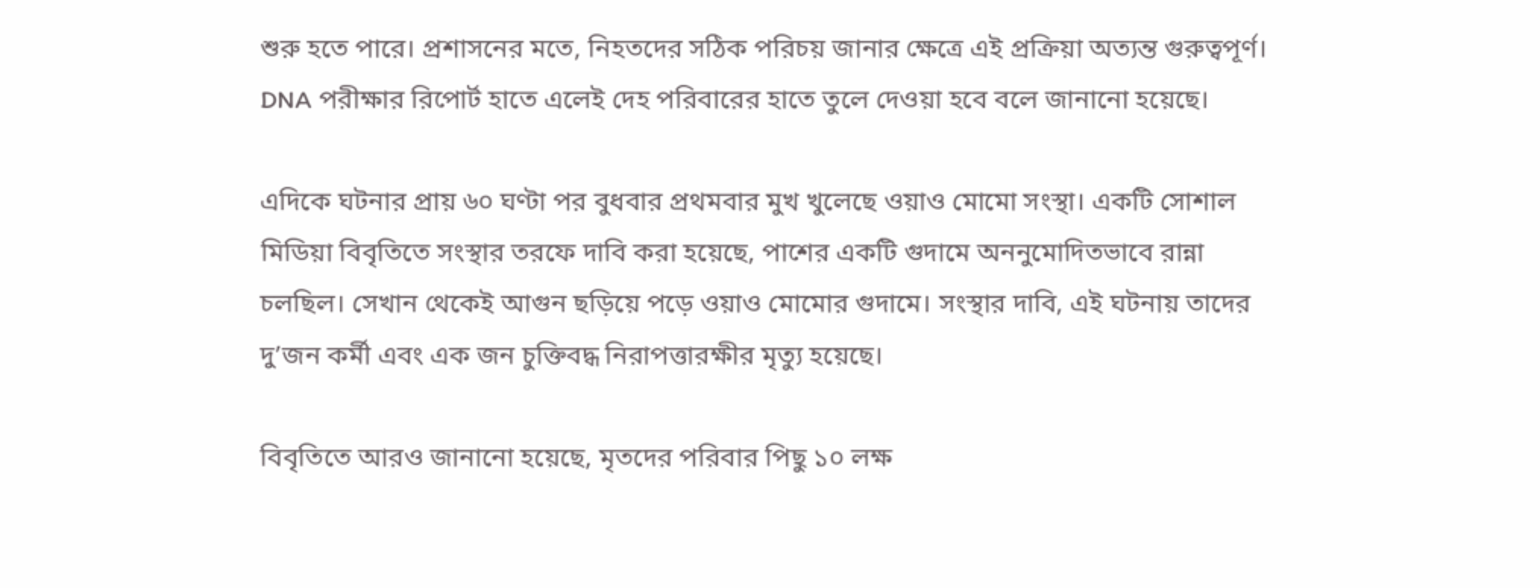শুরু হতে পারে। প্রশাসনের মতে, নিহতদের সঠিক পরিচয় জানার ক্ষেত্রে এই প্রক্রিয়া অত্যন্ত গুরুত্বপূর্ণ। DNA পরীক্ষার রিপোর্ট হাতে এলেই দেহ পরিবারের হাতে তুলে দেওয়া হবে বলে জানানো হয়েছে।

এদিকে ঘটনার প্রায় ৬০ ঘণ্টা পর বুধবার প্রথমবার মুখ খুলেছে ওয়াও মোমো সংস্থা। একটি সোশাল মিডিয়া বিবৃতিতে সংস্থার তরফে দাবি করা হয়েছে, পাশের একটি গুদামে অননুমোদিতভাবে রান্না চলছিল। সেখান থেকেই আগুন ছড়িয়ে পড়ে ওয়াও মোমোর গুদামে। সংস্থার দাবি, এই ঘটনায় তাদের দু’জন কর্মী এবং এক জন চুক্তিবদ্ধ নিরাপত্তারক্ষীর মৃত্যু হয়েছে।

বিবৃতিতে আরও জানানো হয়েছে, মৃতদের পরিবার পিছু ১০ লক্ষ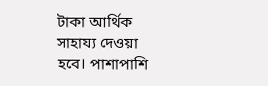টাকা আর্থিক সাহায্য দেওয়া হবে। পাশাপাশি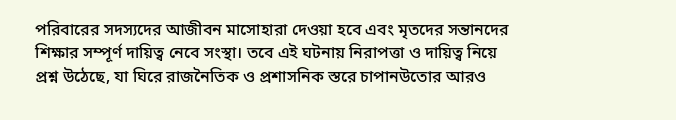পরিবারের সদস্যদের আজীবন মাসোহারা দেওয়া হবে এবং মৃতদের সন্তানদের শিক্ষার সম্পূর্ণ দায়িত্ব নেবে সংস্থা। তবে এই ঘটনায় নিরাপত্তা ও দায়িত্ব নিয়ে প্রশ্ন উঠেছে, যা ঘিরে রাজনৈতিক ও প্রশাসনিক স্তরে চাপানউতোর আরও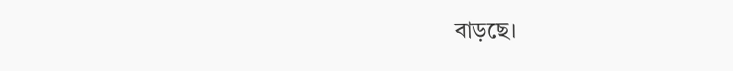বাড়ছে।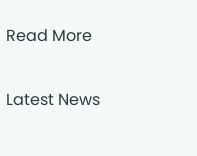Read More

Latest News